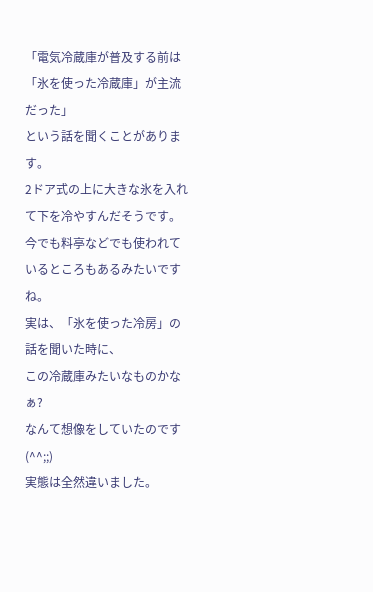「電気冷蔵庫が普及する前は「氷を使った冷蔵庫」が主流だった」
という話を聞くことがあります。
2ドア式の上に大きな氷を入れて下を冷やすんだそうです。
今でも料亭などでも使われているところもあるみたいですね。
実は、「氷を使った冷房」の話を聞いた時に、
この冷蔵庫みたいなものかなぁ?
なんて想像をしていたのです(^^;;)
実態は全然違いました。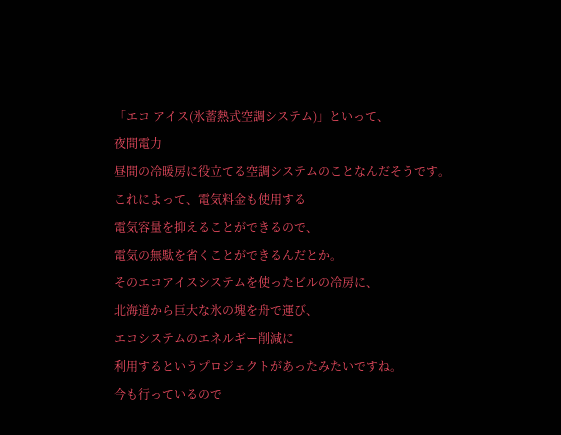「エコ アイス(氷蓄熱式空調システム)」といって、
夜間電力
昼間の冷暖房に役立てる空調システムのことなんだそうです。
これによって、電気料金も使用する
電気容量を抑えることができるので、
電気の無駄を省くことができるんだとか。
そのエコアイスシステムを使ったビルの冷房に、
北海道から巨大な氷の塊を舟で運び、
エコシステムのエネルギー削減に
利用するというプロジェクトがあったみたいですね。
今も行っているので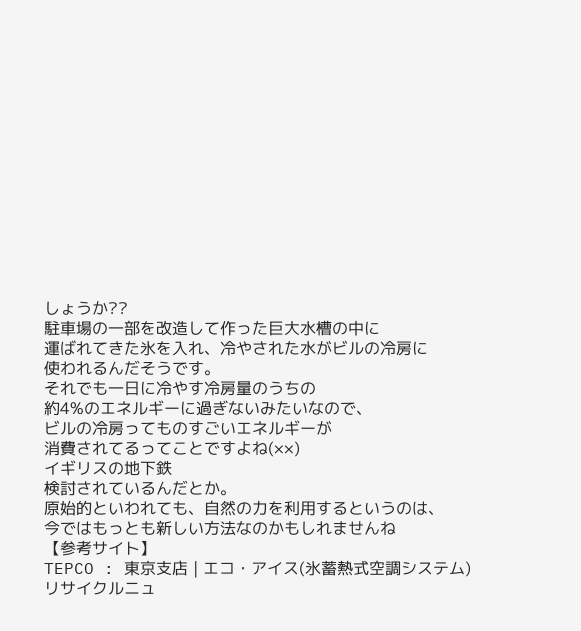しょうか??
駐車場の一部を改造して作った巨大水槽の中に
運ばれてきた氷を入れ、冷やされた水がビルの冷房に
使われるんだそうです。
それでも一日に冷やす冷房量のうちの
約4%のエネルギーに過ぎないみたいなので、
ビルの冷房ってものすごいエネルギーが
消費されてるってことですよね(××)
イギリスの地下鉄
検討されているんだとか。
原始的といわれても、自然の力を利用するというのは、
今ではもっとも新しい方法なのかもしれませんね
【参考サイト】
TEPCO : 東京支店 | エコ・アイス(氷蓄熱式空調システム)
リサイクルニュ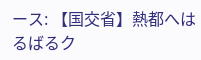ース: 【国交省】熱都へはるばるク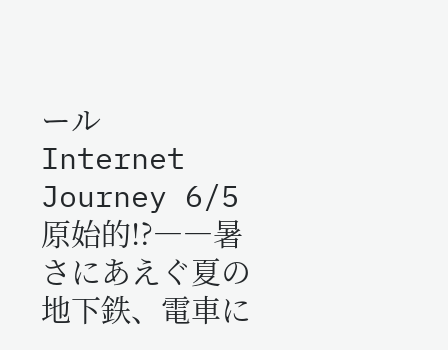ール
Internet Journey 6/5 原始的!?――暑さにあえぐ夏の地下鉄、電車に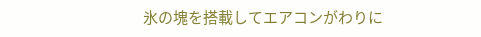氷の塊を搭載してエアコンがわりに